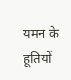यमन के हूतियों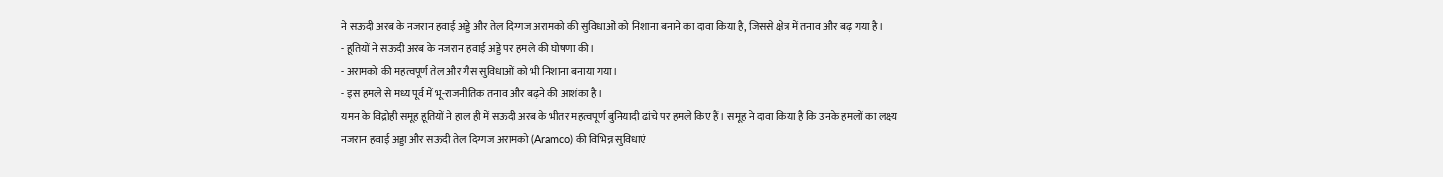ने सऊदी अरब के नजरान हवाई अड्डे और तेल दिग्गज अरामको की सुविधाओं को निशाना बनाने का दावा किया है, जिससे क्षेत्र में तनाव और बढ़ गया है।
- हूतियों ने सऊदी अरब के नजरान हवाई अड्डे पर हमले की घोषणा की।
- अरामको की महत्वपूर्ण तेल और गैस सुविधाओं को भी निशाना बनाया गया।
- इस हमले से मध्य पूर्व में भू-राजनीतिक तनाव और बढ़ने की आशंका है।
यमन के विद्रोही समूह हूतियों ने हाल ही में सऊदी अरब के भीतर महत्वपूर्ण बुनियादी ढांचे पर हमले किए हैं। समूह ने दावा किया है कि उनके हमलों का लक्ष्य नजरान हवाई अड्डा और सऊदी तेल दिग्गज अरामको (Aramco) की विभिन्न सुविधाएं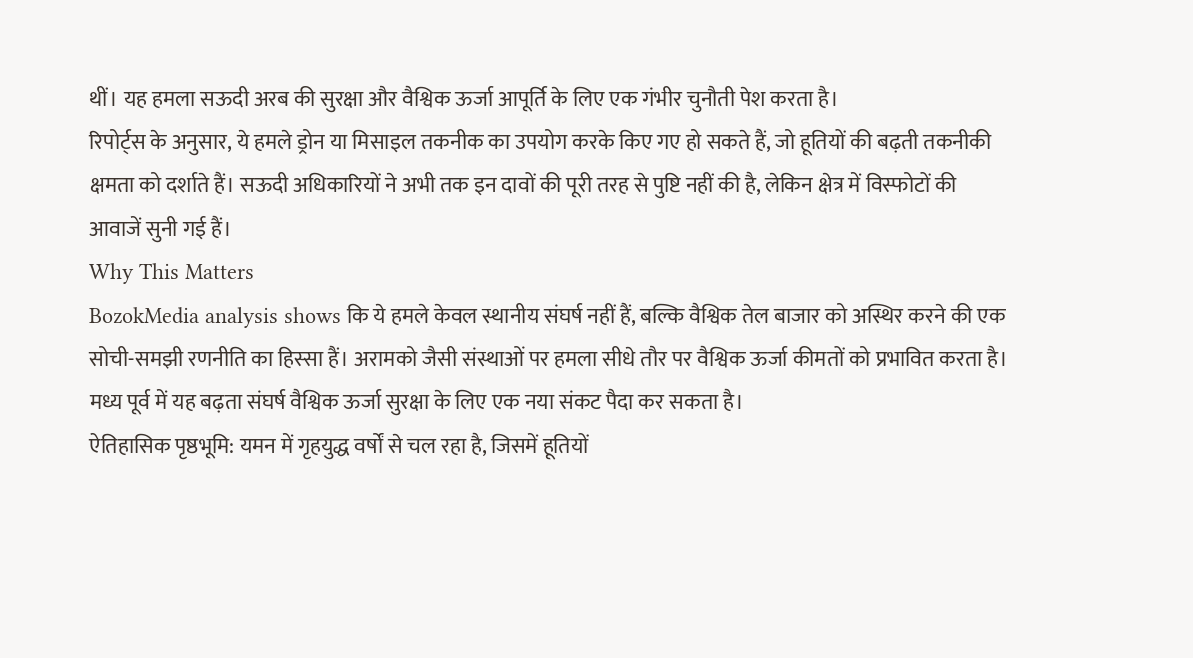थीं। यह हमला सऊदी अरब की सुरक्षा और वैश्विक ऊर्जा आपूर्ति के लिए एक गंभीर चुनौती पेश करता है।
रिपोर्ट्स के अनुसार, ये हमले ड्रोन या मिसाइल तकनीक का उपयोग करके किए गए हो सकते हैं, जो हूतियों की बढ़ती तकनीकी क्षमता को दर्शाते हैं। सऊदी अधिकारियों ने अभी तक इन दावों की पूरी तरह से पुष्टि नहीं की है, लेकिन क्षेत्र में विस्फोटों की आवाजें सुनी गई हैं।
Why This Matters
BozokMedia analysis shows कि ये हमले केवल स्थानीय संघर्ष नहीं हैं, बल्कि वैश्विक तेल बाजार को अस्थिर करने की एक सोची-समझी रणनीति का हिस्सा हैं। अरामको जैसी संस्थाओं पर हमला सीधे तौर पर वैश्विक ऊर्जा कीमतों को प्रभावित करता है।
मध्य पूर्व में यह बढ़ता संघर्ष वैश्विक ऊर्जा सुरक्षा के लिए एक नया संकट पैदा कर सकता है।
ऐतिहासिक पृष्ठभूमि: यमन में गृहयुद्ध वर्षों से चल रहा है, जिसमें हूतियों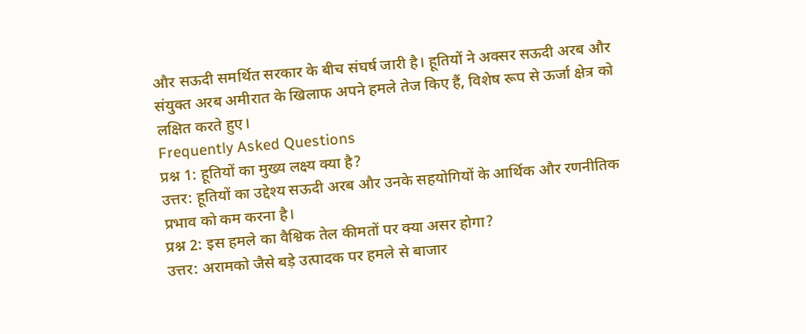और सऊदी समर्थित सरकार के बीच संघर्ष जारी है। हूतियों ने अक्सर सऊदी अरब और संयुक्त अरब अमीरात के खिलाफ अपने हमले तेज किए हैं, विशेष रूप से ऊर्जा क्षेत्र को लक्षित करते हुए।
Frequently Asked Questions
प्रश्न 1: हूतियों का मुख्य लक्ष्य क्या है?
उत्तर: हूतियों का उद्देश्य सऊदी अरब और उनके सहयोगियों के आर्थिक और रणनीतिक प्रभाव को कम करना है।
प्रश्न 2: इस हमले का वैश्विक तेल कीमतों पर क्या असर होगा?
उत्तर: अरामको जैसे बड़े उत्पादक पर हमले से बाजार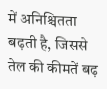में अनिश्चितता बढ़ती है, जिससे तेल की कीमतें बढ़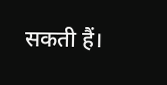सकती हैं।